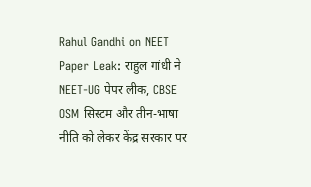Rahul Gandhi on NEET Paper Leak: राहुल गांधी ने NEET-UG पेपर लीक, CBSE OSM सिस्टम और तीन-भाषा नीति को लेकर केंद्र सरकार पर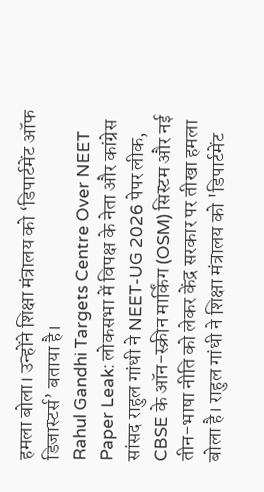हमला बोला। उन्होंने शिक्षा मंत्रालय को ‘डिपार्टमेंट ऑफ डिजास्टर्स’ बताया है।
Rahul Gandhi Targets Centre Over NEET Paper Leak: लोकसभा में विपक्ष के नेता और कांग्रेस सांसद राहुल गांधी ने NEET-UG 2026 पेपर लीक, CBSE के ऑन-स्क्रीन मार्किंग (OSM) सिस्टम और नई तीन-भाषा नीति को लेकर केंद्र सरकार पर तीखा हमला बोला है। राहुल गांधी ने शिक्षा मंत्रालय को 'डिपार्टमेंट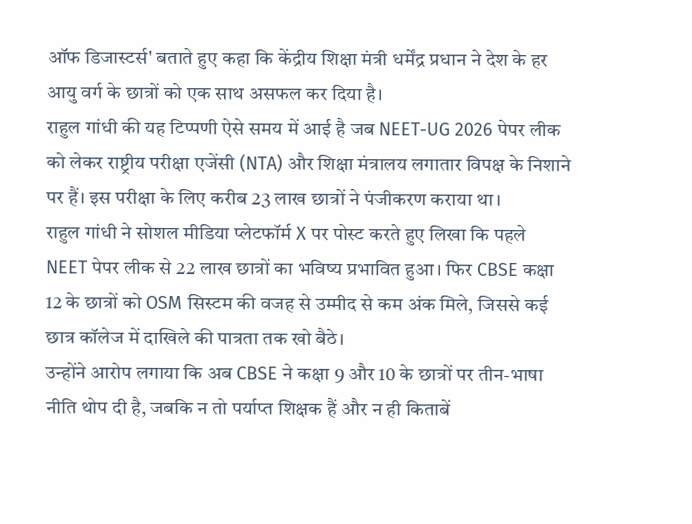ऑफ डिजास्टर्स' बताते हुए कहा कि केंद्रीय शिक्षा मंत्री धर्मेंद्र प्रधान ने देश के हर आयु वर्ग के छात्रों को एक साथ असफल कर दिया है।
राहुल गांधी की यह टिप्पणी ऐसे समय में आई है जब NEET-UG 2026 पेपर लीक को लेकर राष्ट्रीय परीक्षा एजेंसी (NTA) और शिक्षा मंत्रालय लगातार विपक्ष के निशाने पर हैं। इस परीक्षा के लिए करीब 23 लाख छात्रों ने पंजीकरण कराया था।
राहुल गांधी ने सोशल मीडिया प्लेटफॉर्म X पर पोस्ट करते हुए लिखा कि पहले NEET पेपर लीक से 22 लाख छात्रों का भविष्य प्रभावित हुआ। फिर CBSE कक्षा 12 के छात्रों को OSM सिस्टम की वजह से उम्मीद से कम अंक मिले, जिससे कई छात्र कॉलेज में दाखिले की पात्रता तक खो बैठे।
उन्होंने आरोप लगाया कि अब CBSE ने कक्षा 9 और 10 के छात्रों पर तीन-भाषा नीति थोप दी है, जबकि न तो पर्याप्त शिक्षक हैं और न ही किताबें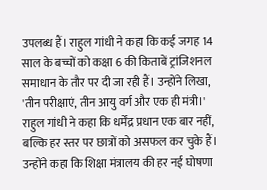उपलब्ध हैं। राहुल गांधी ने कहा कि कई जगह 14 साल के बच्चों को कक्षा 6 की किताबें ट्रांजिशनल समाधान के तौर पर दी जा रही हैं। उन्होंने लिखा, 'तीन परीक्षाएं, तीन आयु वर्ग और एक ही मंत्री।'
राहुल गांधी ने कहा कि धर्मेंद्र प्रधान एक बार नहीं, बल्कि हर स्तर पर छात्रों को असफल कर चुके हैं। उन्होंने कहा कि शिक्षा मंत्रालय की हर नई घोषणा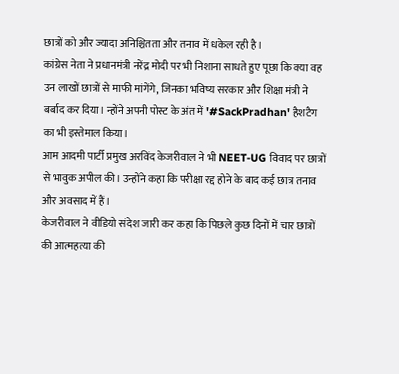छात्रों को और ज्यादा अनिश्चितता और तनाव में धकेल रही है।
कांग्रेस नेता ने प्रधानमंत्री नरेंद्र मोदी पर भी निशाना साधते हुए पूछा कि क्या वह उन लाखों छात्रों से माफी मांगेंगे, जिनका भविष्य सरकार और शिक्षा मंत्री ने बर्बाद कर दिया। न्होंने अपनी पोस्ट के अंत में '#SackPradhan' हैशटैग का भी इस्तेमाल किया।
आम आदमी पार्टी प्रमुख अरविंद केजरीवाल ने भी NEET-UG विवाद पर छात्रों से भावुक अपील की। उन्होंने कहा कि परीक्षा रद्द होने के बाद कई छात्र तनाव और अवसाद में हैं।
केजरीवाल ने वीडियो संदेश जारी कर कहा कि पिछले कुछ दिनों में चार छात्रों की आत्महत्या की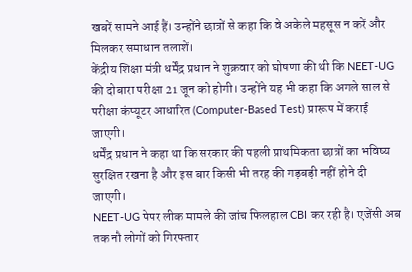खबरें सामने आई हैं। उन्होंने छात्रों से कहा कि वे अकेले महसूस न करें और मिलकर समाधान तलाशें।
केंद्रीय शिक्षा मंत्री धर्मेंद्र प्रधान ने शुक्रवार को घोषणा की थी कि NEET-UG की दोबारा परीक्षा 21 जून को होगी। उन्होंने यह भी कहा कि अगले साल से परीक्षा कंप्यूटर आधारित (Computer-Based Test) प्रारूप में कराई जाएगी।
धर्मेंद्र प्रधान ने कहा था कि सरकार की पहली प्राथमिकता छात्रों का भविष्य सुरक्षित रखना है और इस बार किसी भी तरह की गड़बड़ी नहीं होने दी जाएगी।
NEET-UG पेपर लीक मामले की जांच फिलहाल CBI कर रही है। एजेंसी अब तक नौ लोगों को गिरफ्तार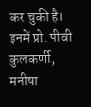कर चुकी है। इनमें प्रो. पीवी कुलकर्णी, मनीषा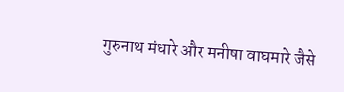गुरुनाथ मंधारे और मनीषा वाघमारे जैसे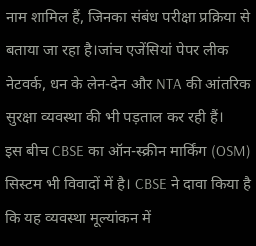नाम शामिल हैं, जिनका संबंध परीक्षा प्रक्रिया से बताया जा रहा है।जांच एजेंसियां पेपर लीक नेटवर्क, धन के लेन-देन और NTA की आंतरिक सुरक्षा व्यवस्था की भी पड़ताल कर रही हैं।
इस बीच CBSE का ऑन-स्क्रीन मार्किंग (OSM) सिस्टम भी विवादों में है। CBSE ने दावा किया है कि यह व्यवस्था मूल्यांकन में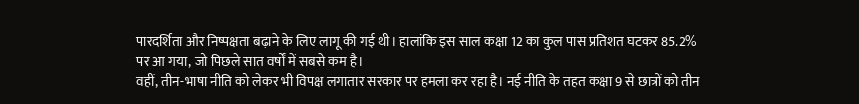पारदर्शिता और निष्पक्षता बढ़ाने के लिए लागू की गई थी। हालांकि इस साल कक्षा 12 का कुल पास प्रतिशत घटकर 85.2% पर आ गया, जो पिछले सात वर्षों में सबसे कम है।
वहीं, तीन-भाषा नीति को लेकर भी विपक्ष लगातार सरकार पर हमला कर रहा है। नई नीति के तहत कक्षा 9 से छात्रों को तीन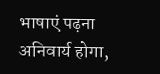भाषाएं पढ़ना अनिवार्य होगा,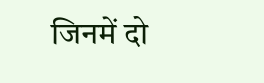जिनमें दो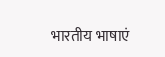भारतीय भाषाएं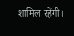शामिल रहेंगी।